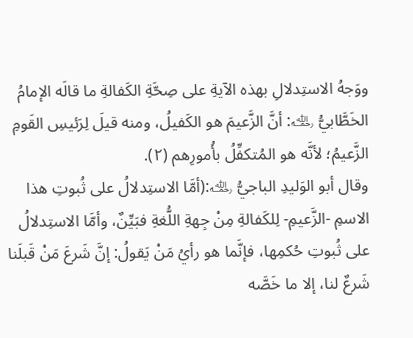ووَجهُ الاستِدلالِ بهذه الآيةِ على صِحَّةِ الكَفالةِ ما قالَه الإمامُ الخَطَّابيُّ ﵀: أنَّ الزَّعيمَ هو الكَفيلُ، ومنه قيلَ لِرَئيسِ القَومِ الزَّعيمُ؛ لأنَّه هو المُتكفِّلُ بأُمورِهم (٢).
وقال أبو الوَليدِ الباجيُّ ﵀:(أمَّا الاستِدلالُ على ثُبوتِ هذا الاسمِ -الزَّعيمِ- لِلكَفالةِ مِنْ جِهةِ اللُّغةِ فبَيِّنٌ، وأمَّا الاستِدلالُ على ثُبوتِ حُكمِها، فإنَّما هو رأيُ مَنْ يَقولُ: إنَّ شَرعَ مَنْ قَبلَنا شَرعٌ لنا، إلا ما خَصَّه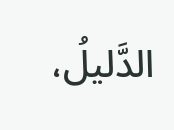الدَّليلُ،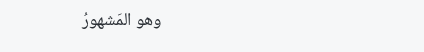وهو المَشهورُ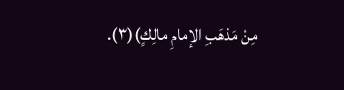مِنْ مَذهَبِ الإمامِ مالِكٍ)(٣).